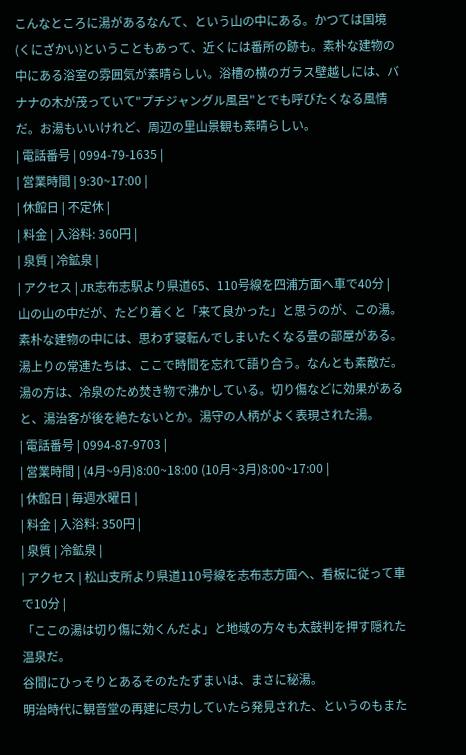こんなところに湯があるなんて、という山の中にある。かつては国境(くにざかい)ということもあって、近くには番所の跡も。素朴な建物の中にある浴室の雰囲気が素晴らしい。浴槽の横のガラス壁越しには、バナナの木が茂っていて"プチジャングル風呂"とでも呼びたくなる風情だ。お湯もいいけれど、周辺の里山景観も素晴らしい。
| 電話番号 | 0994-79-1635 |
| 営業時間 | 9:30~17:00 |
| 休館日 | 不定休 |
| 料金 | 入浴料: 360円 |
| 泉質 | 冷鉱泉 |
| アクセス | JR志布志駅より県道65、110号線を四浦方面へ車で40分 |
山の山の中だが、たどり着くと「来て良かった」と思うのが、この湯。素朴な建物の中には、思わず寝転んでしまいたくなる畳の部屋がある。湯上りの常連たちは、ここで時間を忘れて語り合う。なんとも素敵だ。湯の方は、冷泉のため焚き物で沸かしている。切り傷などに効果があると、湯治客が後を絶たないとか。湯守の人柄がよく表現された湯。
| 電話番号 | 0994-87-9703 |
| 営業時間 | (4月~9月)8:00~18:00 (10月~3月)8:00~17:00 |
| 休館日 | 毎週水曜日 |
| 料金 | 入浴料: 350円 |
| 泉質 | 冷鉱泉 |
| アクセス | 松山支所より県道110号線を志布志方面へ、看板に従って車で10分 |
「ここの湯は切り傷に効くんだよ」と地域の方々も太鼓判を押す隠れた温泉だ。
谷間にひっそりとあるそのたたずまいは、まさに秘湯。
明治時代に観音堂の再建に尽力していたら発見された、というのもまた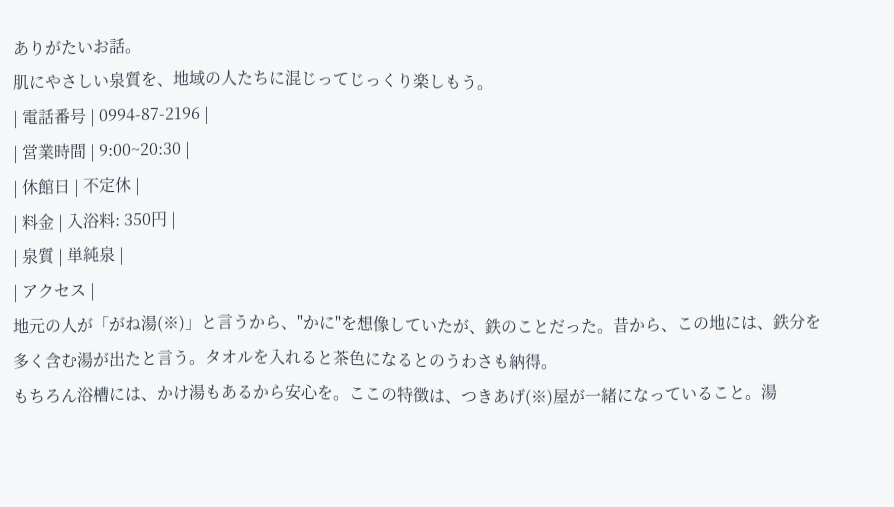ありがたいお話。
肌にやさしい泉質を、地域の人たちに混じってじっくり楽しもう。
| 電話番号 | 0994-87-2196 |
| 営業時間 | 9:00~20:30 |
| 休館日 | 不定休 |
| 料金 | 入浴料: 350円 |
| 泉質 | 単純泉 |
| アクセス |
地元の人が「がね湯(※)」と言うから、"かに"を想像していたが、鉄のことだった。昔から、この地には、鉄分を多く含む湯が出たと言う。タオルを入れると茶色になるとのうわさも納得。
もちろん浴槽には、かけ湯もあるから安心を。ここの特徴は、つきあげ(※)屋が一緒になっていること。湯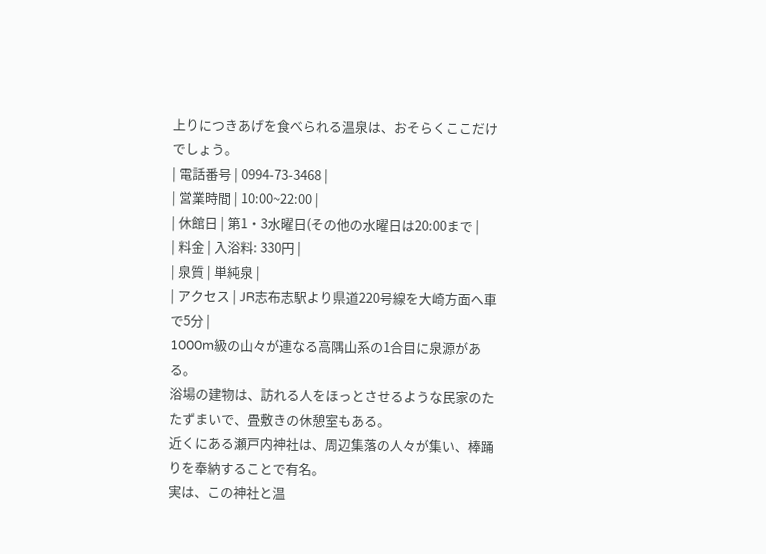上りにつきあげを食べられる温泉は、おそらくここだけでしょう。
| 電話番号 | 0994-73-3468 |
| 営業時間 | 10:00~22:00 |
| 休館日 | 第1・3水曜日(その他の水曜日は20:00まで |
| 料金 | 入浴料: 330円 |
| 泉質 | 単純泉 |
| アクセス | JR志布志駅より県道220号線を大崎方面へ車で5分 |
1000m級の山々が連なる高隅山系の1合目に泉源がある。
浴場の建物は、訪れる人をほっとさせるような民家のたたずまいで、畳敷きの休憩室もある。
近くにある瀬戸内神社は、周辺集落の人々が集い、棒踊りを奉納することで有名。
実は、この神社と温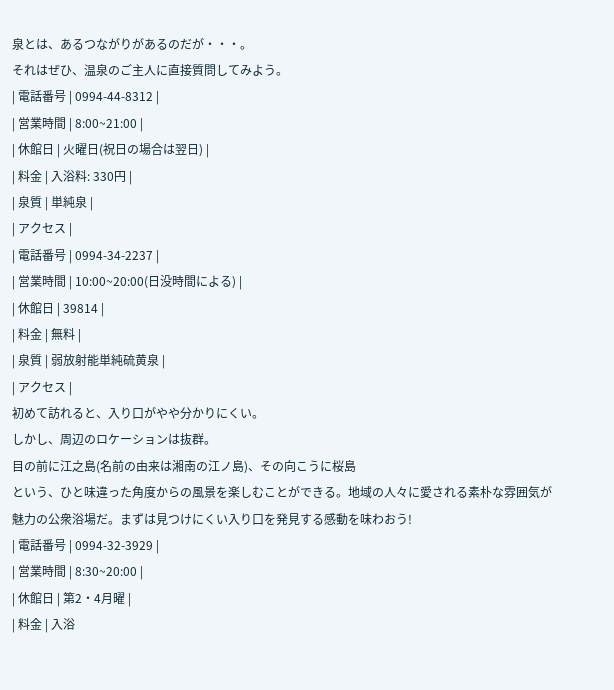泉とは、あるつながりがあるのだが・・・。
それはぜひ、温泉のご主人に直接質問してみよう。
| 電話番号 | 0994-44-8312 |
| 営業時間 | 8:00~21:00 |
| 休館日 | 火曜日(祝日の場合は翌日) |
| 料金 | 入浴料: 330円 |
| 泉質 | 単純泉 |
| アクセス |
| 電話番号 | 0994-34-2237 |
| 営業時間 | 10:00~20:00(日没時間による) |
| 休館日 | 39814 |
| 料金 | 無料 |
| 泉質 | 弱放射能単純硫黄泉 |
| アクセス |
初めて訪れると、入り口がやや分かりにくい。
しかし、周辺のロケーションは抜群。
目の前に江之島(名前の由来は湘南の江ノ島)、その向こうに桜島
という、ひと味違った角度からの風景を楽しむことができる。地域の人々に愛される素朴な雰囲気が魅力の公衆浴場だ。まずは見つけにくい入り口を発見する感動を味わおう!
| 電話番号 | 0994-32-3929 |
| 営業時間 | 8:30~20:00 |
| 休館日 | 第2・4月曜 |
| 料金 | 入浴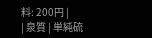料: 200円 |
| 泉質 | 単純硫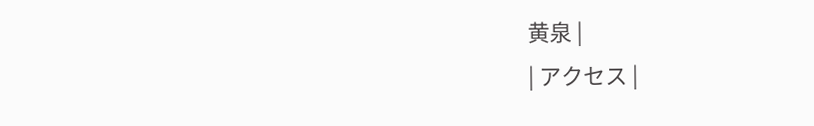黄泉 |
| アクセス |